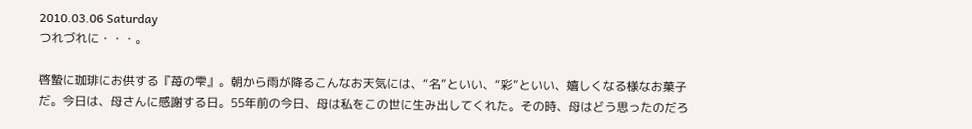2010.03.06 Saturday
つれづれに・・・。

啓蟄に珈琲にお供する『苺の雫』。朝から雨が降るこんなお天気には、“名”といい、“彩”といい、嬉しくなる様なお菓子だ。今日は、母さんに感謝する日。55年前の今日、母は私をこの世に生み出してくれた。その時、母はどう思ったのだろ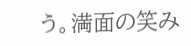う。満面の笑み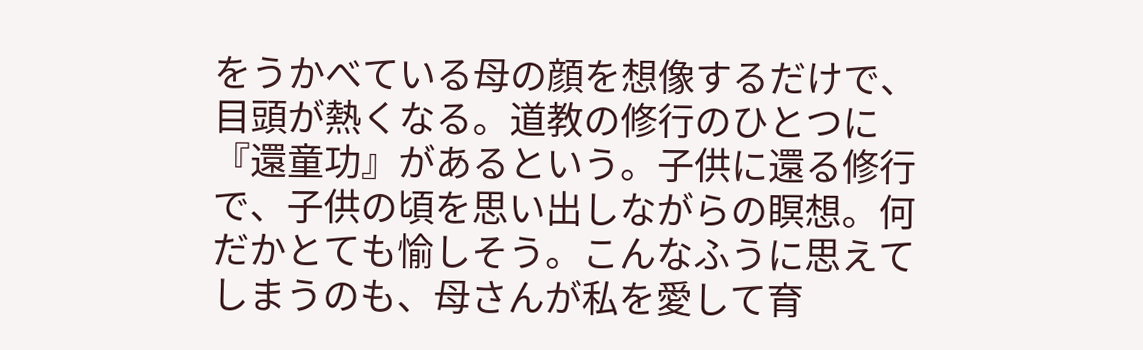をうかべている母の顔を想像するだけで、目頭が熱くなる。道教の修行のひとつに『還童功』があるという。子供に還る修行で、子供の頃を思い出しながらの瞑想。何だかとても愉しそう。こんなふうに思えてしまうのも、母さんが私を愛して育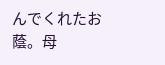んでくれたお蔭。母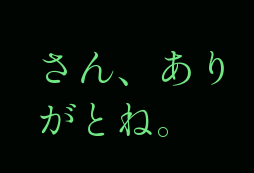さん、ありがとね。